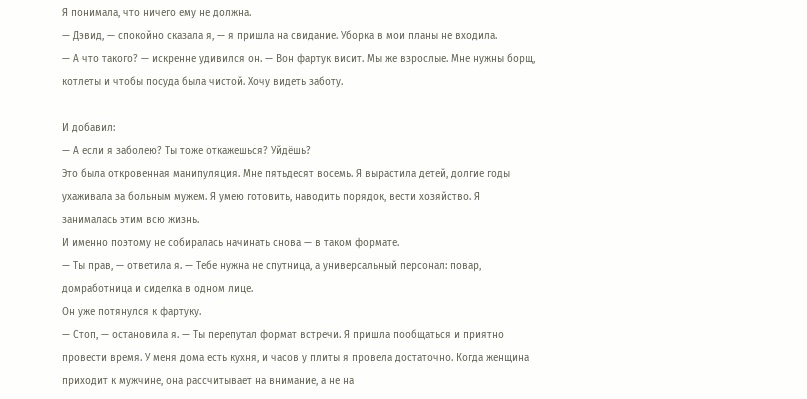Я понимала, что ничего ему не должна.
— Дэвид, — спокойно сказала я, — я пришла на свидание. Уборка в мои планы не входила.
— А что такого? — искренне удивился он. — Вон фартук висит. Мы же взрослые. Мне нужны борщ, котлеты и чтобы посуда была чистой. Хочу видеть заботу.

И добавил:
— А если я заболею? Ты тоже откажешься? Уйдёшь?
Это была откровенная манипуляция. Мне пятьдесят восемь. Я вырастила детей, долгие годы ухаживала за больным мужем. Я умею готовить, наводить порядок, вести хозяйство. Я занималась этим всю жизнь.
И именно поэтому не собиралась начинать снова — в таком формате.
— Ты прав, — ответила я. — Тебе нужна не спутница, а универсальный персонал: повар, домработница и сиделка в одном лице.
Он уже потянулся к фартуку.
— Стоп, — остановила я. — Ты перепутал формат встречи. Я пришла пообщаться и приятно провести время. У меня дома есть кухня, и часов у плиты я провела достаточно. Когда женщина приходит к мужчине, она рассчитывает на внимание, а не на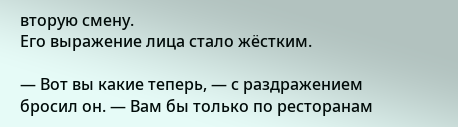вторую смену.
Его выражение лица стало жёстким.

— Вот вы какие теперь, — с раздражением бросил он. — Вам бы только по ресторанам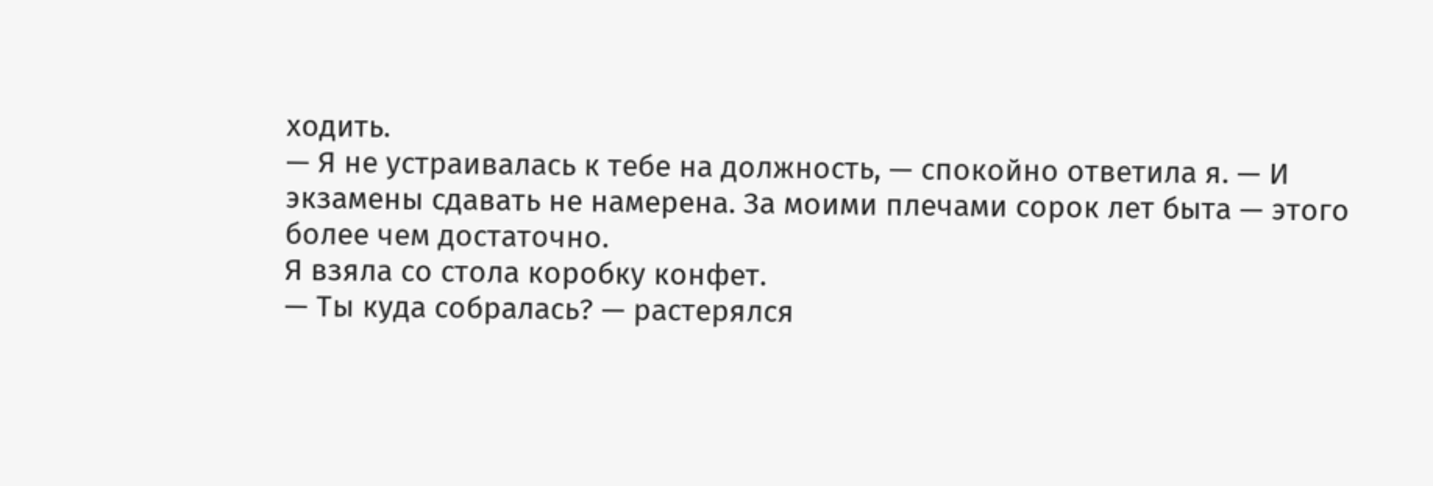ходить.
— Я не устраивалась к тебе на должность, — спокойно ответила я. — И экзамены сдавать не намерена. За моими плечами сорок лет быта — этого более чем достаточно.
Я взяла со стола коробку конфет.
— Ты куда собралась? — растерялся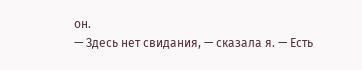он.
— Здесь нет свидания, — сказала я. — Есть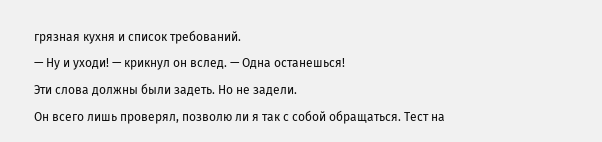грязная кухня и список требований.
— Ну и уходи! — крикнул он вслед. — Одна останешься!
Эти слова должны были задеть. Но не задели.
Он всего лишь проверял, позволю ли я так с собой обращаться. Тест на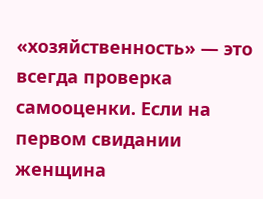«хозяйственность» — это всегда проверка самооценки. Если на первом свидании женщина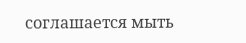соглашается мыть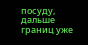посуду, дальше границ уже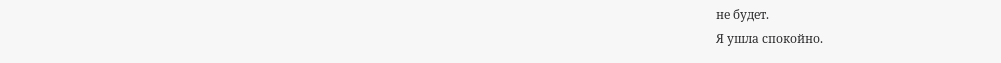не будет.
Я ушла спокойно.